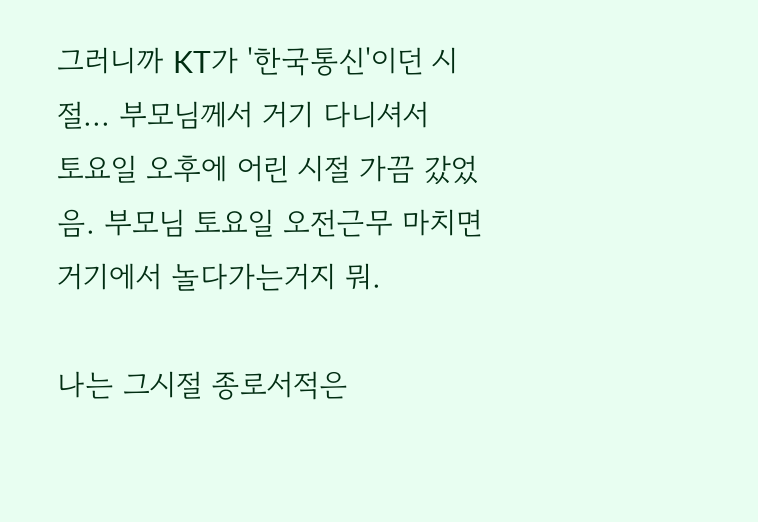그러니까 KT가 '한국통신'이던 시절... 부모님께서 거기 다니셔서
토요일 오후에 어린 시절 가끔 갔었음. 부모님 토요일 오전근무 마치면 거기에서 놀다가는거지 뭐.

나는 그시절 종로서적은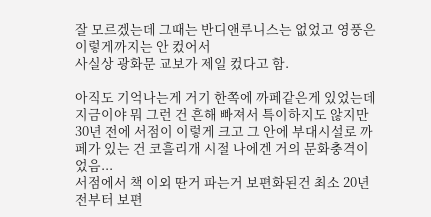잘 모르겠는데 그때는 반디앤루니스는 없었고 영풍은 이렇게까지는 안 컸어서
사실상 광화문 교보가 제일 컸다고 함.

아직도 기억나는게 거기 한쪽에 까페같은게 있었는데 지금이야 뭐 그런 건 흔해 빠져서 특이하지도 않지만
30년 전에 서점이 이렇게 크고 그 안에 부대시설로 까페가 있는 건 코흘리개 시절 나에겐 거의 문화충격이었음...
서점에서 책 이외 딴거 파는거 보편화된건 최소 20년 전부터 보편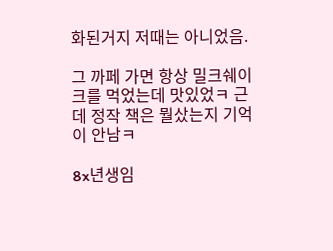화된거지 저때는 아니었음.

그 까페 가면 항상 밀크쉐이크를 먹었는데 맛있었ㅋ 근데 정작 책은 뭘샀는지 기억이 안남ㅋ

8x년생임